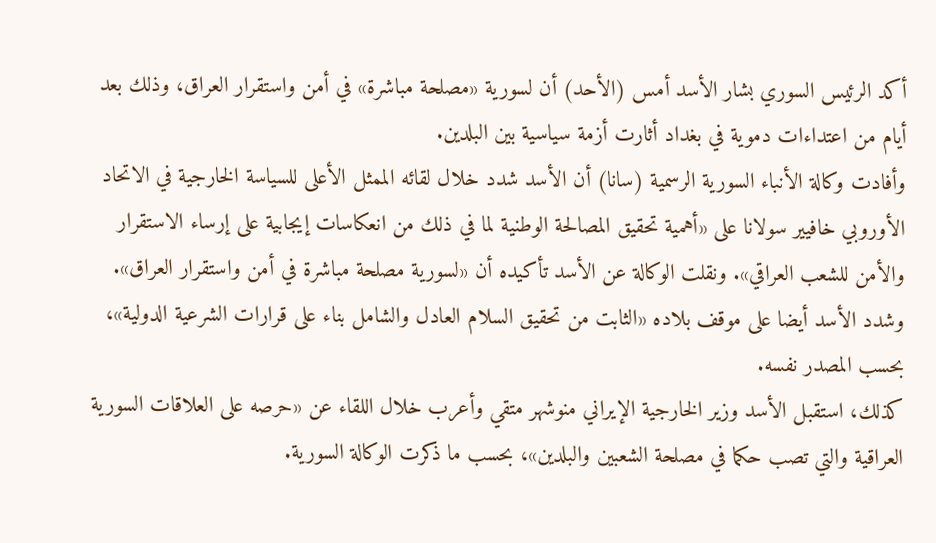أكد الرئيس السوري بشار الأسد أمس (الأحد) أن لسورية «مصلحة مباشرة» في أمن واستقرار العراق، وذلك بعد أيام من اعتداءات دموية في بغداد أثارت أزمة سياسية بين البلدين.
وأفادت وكالة الأنباء السورية الرسمية (سانا) أن الأسد شدد خلال لقائه الممثل الأعلى للسياسة الخارجية في الاتحاد الأوروبي خافيير سولانا على «أهمية تحقيق المصالحة الوطنية لما في ذلك من انعكاسات إيجابية على إرساء الاستقرار والأمن للشعب العراقي». ونقلت الوكالة عن الأسد تأكيده أن «لسورية مصلحة مباشرة في أمن واستقرار العراق». وشدد الأسد أيضا على موقف بلاده «الثابت من تحقيق السلام العادل والشامل بناء على قرارات الشرعية الدولية»، بحسب المصدر نفسه.
كذلك، استقبل الأسد وزير الخارجية الإيراني منوشهر متقي وأعرب خلال اللقاء عن «حرصه على العلاقات السورية العراقية والتي تصب حكما في مصلحة الشعبين والبلدين»، بحسب ما ذكرت الوكالة السورية.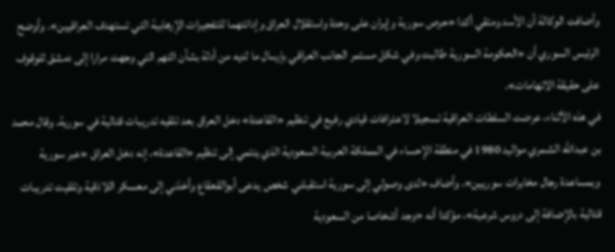وأضافت الوكالة أن الأسد ومتقي أكدا «حرص سورية وإيران على وحدة واستقلال العراق وإدانتهما للتفجيرات الإرهابية التي تستهدف العراقيين». وأوضح الرئيس السوري أن «الحكومة السورية طالبت وفي شكل مستمر الجانب العراقي بإرسال ما لديه من أدلة بشأن التهم التي وجهت مرارا إلى دمشق للوقوف على حقيقة الاتهامات».
في هذه الأثناء، عرضت السلطات العراقية تسجيلا لاعترافات قيادي رفيع في تنظيم «القاعدة» دخل العراق بعد تلقيه تدريبات قتالية في سورية. وقال محمد بن عبدالله الشمري مواليد 1980 في منطقة الإحساء في المملكة العربية السعودية الذي ينتمي إلى تنظيم «القاعدة»، إنه دخل العراق «عبر سورية وبمساعدة رجال مخابرات سوريين». وأضاف «لدى وصولي إلى سورية استقبلني شخص يدعى أبوالقعقاع وأخذني إلى معسكر اللاذقية وتلقيت تدريبات قتالية بالإضافة إلى دروس شرعية»، مؤكدا أنه «وجد أشخاصا من السعودية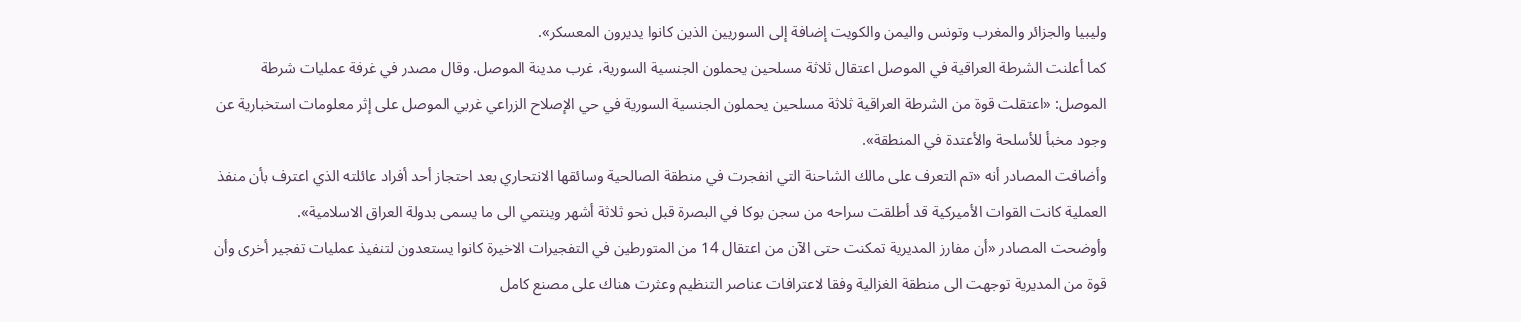وليبيا والجزائر والمغرب وتونس واليمن والكويت إضافة إلى السوريين الذين كانوا يديرون المعسكر».
كما أعلنت الشرطة العراقية في الموصل اعتقال ثلاثة مسلحين يحملون الجنسية السورية، غرب مدينة الموصل. وقال مصدر في غرفة عمليات شرطة الموصل: «اعتقلت قوة من الشرطة العراقية ثلاثة مسلحين يحملون الجنسية السورية في حي الإصلاح الزراعي غربي الموصل على إثر معلومات استخبارية عن وجود مخبأ للأسلحة والأعتدة في المنطقة».
وأضافت المصادر أنه «تم التعرف على مالك الشاحنة التي انفجرت في منطقة الصالحية وسائقها الانتحاري بعد احتجاز أحد أفراد عائلته الذي اعترف بأن منفذ العملية كانت القوات الأميركية قد أطلقت سراحه من سجن بوكا في البصرة قبل نحو ثلاثة أشهر وينتمي الى ما يسمى بدولة العراق الاسلامية».
وأوضحت المصادر «أن مفارز المديرية تمكنت حتى الآن من اعتقال 14 من المتورطين في التفجيرات الاخيرة كانوا يستعدون لتنفيذ عمليات تفجير أخرى وأن قوة من المديرية توجهت الى منطقة الغزالية وفقا لاعترافات عناصر التنظيم وعثرت هناك على مصنع كامل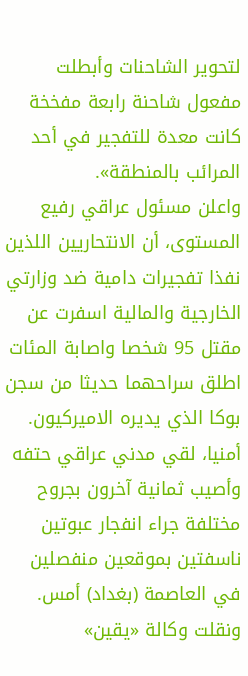لتحوير الشاحنات وأبطلت مفعول شاحنة رابعة مفخخة كانت معدة للتفجير في أحد المرائب بالمنطقة».
واعلن مسئول عراقي رفيع المستوى، أن الانتحاريين اللذين نفذا تفجيرات دامية ضد وزارتي الخارجية والمالية اسفرت عن مقتل 95 شخصا واصابة المئات اطلق سراحهما حديثا من سجن بوكا الذي يديره الاميركيون.
أمنيا، لقي مدني عراقي حتفه وأصيب ثمانية آخرون بجروح مختلفة جراء انفجار عبوتين ناسفتين بموقعين منفصلين في العاصمة (بغداد) أمس.
ونقلت وكالة «يقين»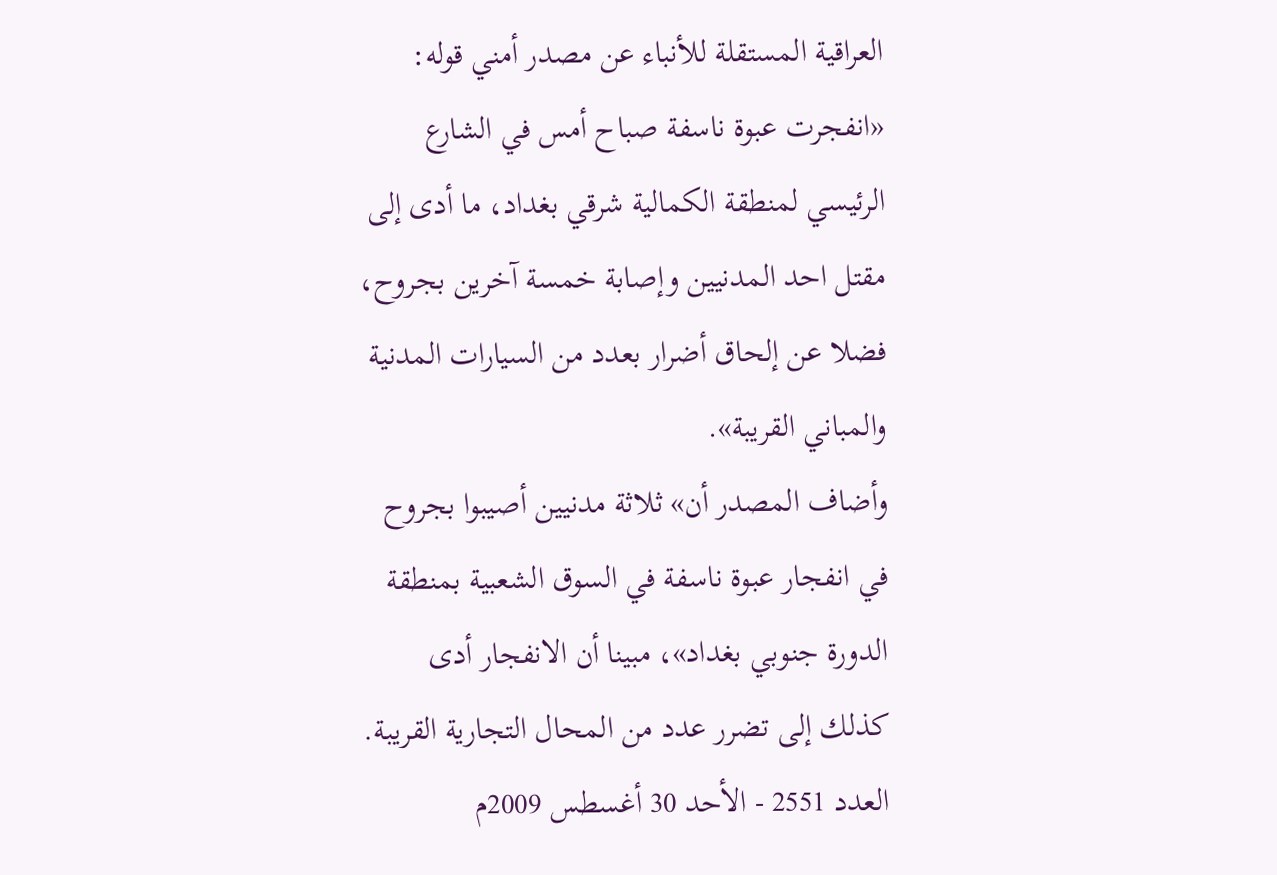العراقية المستقلة للأنباء عن مصدر أمني قوله: «انفجرت عبوة ناسفة صباح أمس في الشارع الرئيسي لمنطقة الكمالية شرقي بغداد، ما أدى إلى مقتل احد المدنيين وإصابة خمسة آخرين بجروح، فضلا عن إلحاق أضرار بعدد من السيارات المدنية والمباني القريبة».
وأضاف المصدر أن» ثلاثة مدنيين أصيبوا بجروح في انفجار عبوة ناسفة في السوق الشعبية بمنطقة الدورة جنوبي بغداد»، مبينا أن الانفجار أدى كذلك إلى تضرر عدد من المحال التجارية القريبة.
العدد 2551 - الأحد 30 أغسطس 2009م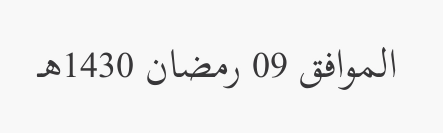الموافق 09 رمضان 1430هـ